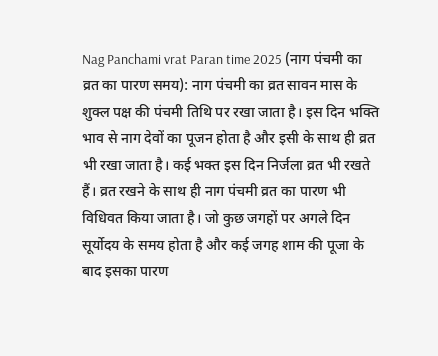Nag Panchami vrat Paran time 2025 (नाग पंचमी का व्रत का पारण समय): नाग पंचमी का व्रत सावन मास के शुक्ल पक्ष की पंचमी तिथि पर रखा जाता है। इस दिन भक्ति भाव से नाग देवों का पूजन होता है और इसी के साथ ही व्रत भी रखा जाता है। कई भक्त इस दिन निर्जला व्रत भी रखते हैं। व्रत रखने के साथ ही नाग पंचमी व्रत का पारण भी विधिवत किया जाता है। जो कुछ जगहों पर अगले दिन सूर्योदय के समय होता है और कई जगह शाम की पूजा के बाद इसका पारण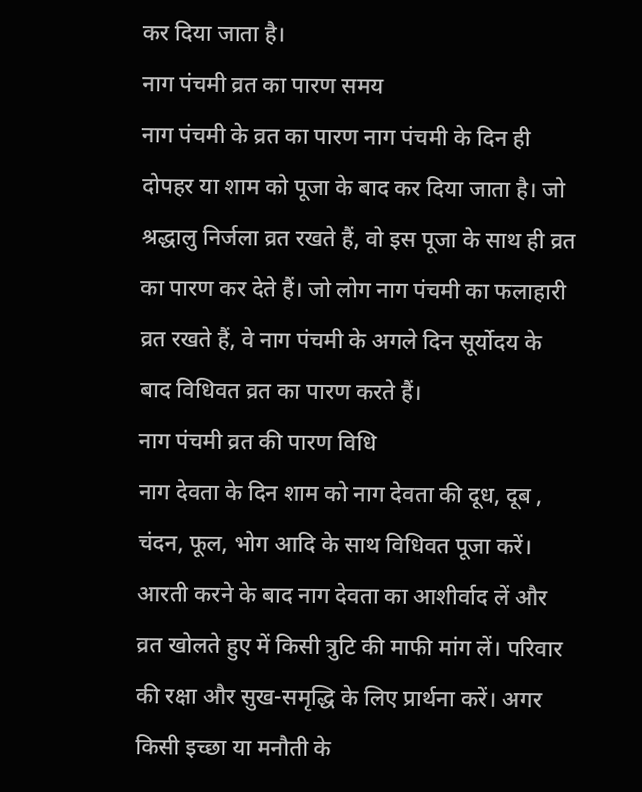कर दिया जाता है।
नाग पंचमी व्रत का पारण समय
नाग पंचमी के व्रत का पारण नाग पंचमी के दिन ही दोपहर या शाम को पूजा के बाद कर दिया जाता है। जो श्रद्धालु निर्जला व्रत रखते हैं, वो इस पूजा के साथ ही व्रत का पारण कर देते हैं। जो लोग नाग पंचमी का फलाहारी व्रत रखते हैं, वे नाग पंचमी के अगले दिन सूर्योदय के बाद विधिवत व्रत का पारण करते हैं।
नाग पंचमी व्रत की पारण विधि
नाग देवता के दिन शाम को नाग देवता की दूध, दूब , चंदन, फूल, भोग आदि के साथ विधिवत पूजा करें। आरती करने के बाद नाग देवता का आशीर्वाद लें और व्रत खोलते हुए में किसी त्रुटि की माफी मांग लें। परिवार की रक्षा और सुख-समृद्धि के लिए प्रार्थना करें। अगर किसी इच्छा या मनौती के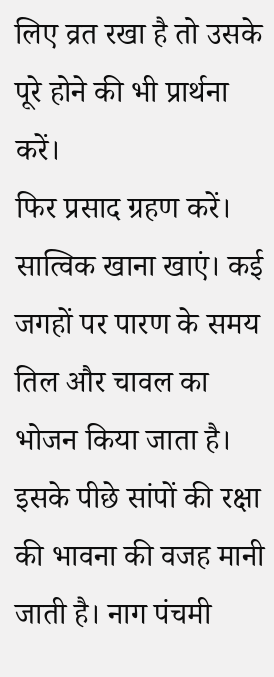लिए व्रत रखा है तो उसके पूरे होने की भी प्रार्थना करें।
फिर प्रसाद ग्रहण करें। सात्विक खाना खाएं। कई जगहों पर पारण के समय तिल और चावल का भोजन किया जाता है। इसके पीछे सांपों की रक्षा की भावना की वजह मानी जाती है। नाग पंचमी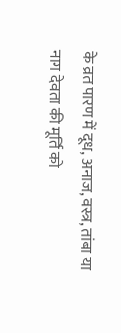के व्रत पारण में दूध, अनाज, वस्त्र, तांबा या नाग देवता की मूर्ति को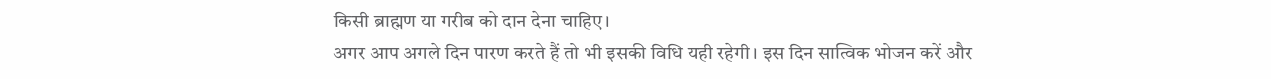किसी ब्राह्मण या गरीब को दान देना चाहिए।
अगर आप अगले दिन पारण करते हैं तो भी इसकी विधि यही रहेगी। इस दिन सात्विक भोजन करें और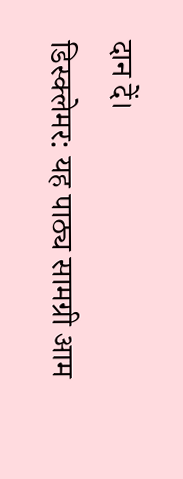दान दें।
डिस्क्लेमर: यह पाठ्य सामग्री आम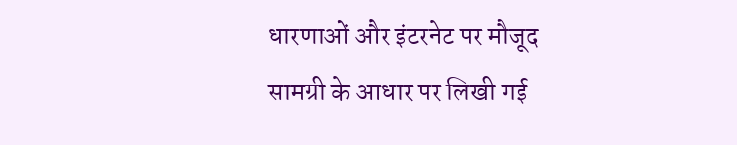धारणाओं और इंटरनेट पर मौजूद सामग्री के आधार पर लिखी गई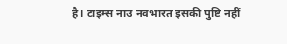है। टाइम्स नाउ नवभारत इसकी पुष्टि नहीं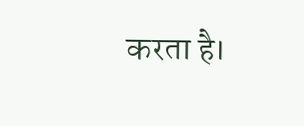करता है।